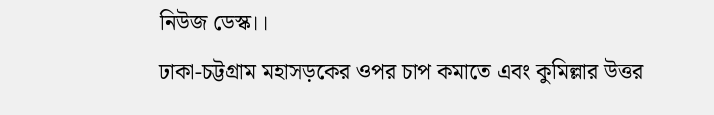নিউজ ডেস্ক।।
ঢাকা-চট্টগ্রাম মহাসড়কের ওপর চাপ কমাতে এবং কুমিল্লার উত্তর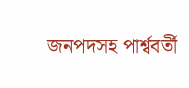জনপদসহ পার্শ্ববর্তী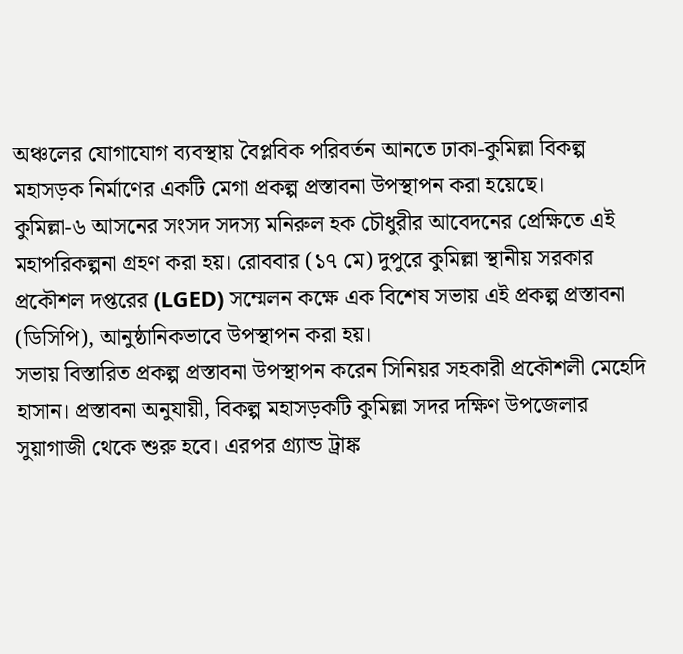অঞ্চলের যোগাযোগ ব্যবস্থায় বৈপ্লবিক পরিবর্তন আনতে ঢাকা-কুমিল্লা বিকল্প মহাসড়ক নির্মাণের একটি মেগা প্রকল্প প্রস্তাবনা উপস্থাপন করা হয়েছে।
কুমিল্লা-৬ আসনের সংসদ সদস্য মনিরুল হক চৌধুরীর আবেদনের প্রেক্ষিতে এই মহাপরিকল্পনা গ্রহণ করা হয়। রোববার (১৭ মে) দুপুরে কুমিল্লা স্থানীয় সরকার প্রকৌশল দপ্তরের (LGED) সম্মেলন কক্ষে এক বিশেষ সভায় এই প্রকল্প প্রস্তাবনা (ডিসিপি), আনুষ্ঠানিকভাবে উপস্থাপন করা হয়।
সভায় বিস্তারিত প্রকল্প প্রস্তাবনা উপস্থাপন করেন সিনিয়র সহকারী প্রকৌশলী মেহেদি হাসান। প্রস্তাবনা অনুযায়ী, বিকল্প মহাসড়কটি কুমিল্লা সদর দক্ষিণ উপজেলার সুয়াগাজী থেকে শুরু হবে। এরপর গ্র্যান্ড ট্রাঙ্ক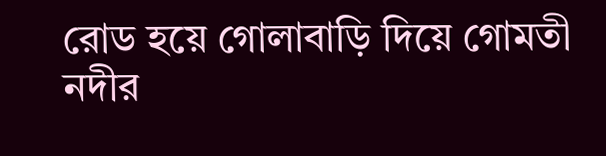রোড হয়ে গোলাবাড়ি দিয়ে গোমতী নদীর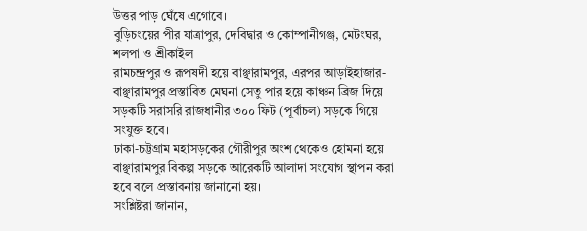উত্তর পাড় ঘেঁষে এগোবে।
বুড়িচংয়ের পীর যাত্রাপুর, দেবিদ্বার ও কোম্পানীগঞ্জ, মেটংঘর, শলপা ও শ্রীকাইল
রামচন্দ্রপুর ও রূপষদী হয়ে বাঞ্ছারামপুর, এরপর আড়াইহাজার-বাঞ্ছারামপুর প্রস্তাবিত মেঘনা সেতু পার হয়ে কাঞ্চন ব্রিজ দিয়ে সড়কটি সরাসরি রাজধানীর ৩০০ ফিট (পূর্বাচল) সড়কে গিয়ে সংযুক্ত হবে।
ঢাকা-চট্টগ্রাম মহাসড়কের গৌরীপুর অংশ থেকেও হোমনা হয়ে বাঞ্ছারামপুর বিকল্প সড়কে আরেকটি আলাদা সংযোগ স্থাপন করা হবে বলে প্রস্তাবনায় জানানো হয়।
সংশ্লিষ্টরা জানান,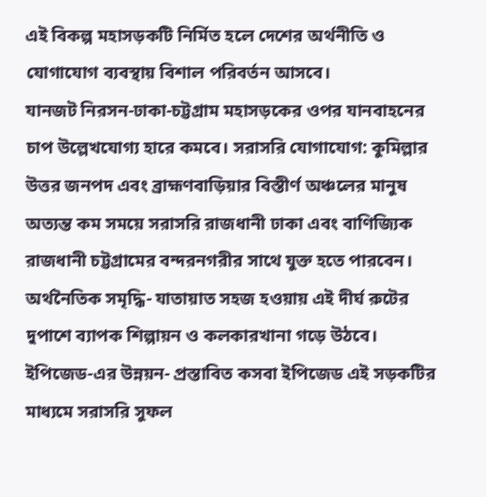এই বিকল্প মহাসড়কটি নির্মিত হলে দেশের অর্থনীতি ও যোগাযোগ ব্যবস্থায় বিশাল পরিবর্তন আসবে।
যানজট নিরসন-ঢাকা-চট্টগ্রাম মহাসড়কের ওপর যানবাহনের চাপ উল্লেখযোগ্য হারে কমবে। সরাসরি যোগাযোগ: কুমিল্লার উত্তর জনপদ এবং ব্রাহ্মণবাড়িয়ার বিস্তীর্ণ অঞ্চলের মানুষ অত্যন্ত কম সময়ে সরাসরি রাজধানী ঢাকা এবং বাণিজ্যিক রাজধানী চট্টগ্রামের বন্দরনগরীর সাথে যুক্ত হতে পারবেন।
অর্থনৈতিক সমৃদ্ধি- যাতায়াত সহজ হওয়ায় এই দীর্ঘ রুটের দুপাশে ব্যাপক শিল্পায়ন ও কলকারখানা গড়ে উঠবে। ইপিজেড-এর উন্নয়ন- প্রস্তাবিত কসবা ইপিজেড এই সড়কটির মাধ্যমে সরাসরি সুফল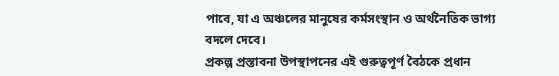পাবে, যা এ অঞ্চলের মানুষের কর্মসংস্থান ও অর্থনৈতিক ভাগ্য বদলে দেবে।
প্রকল্প প্রস্তাবনা উপস্থাপনের এই গুরুত্বপূর্ণ বৈঠকে প্রধান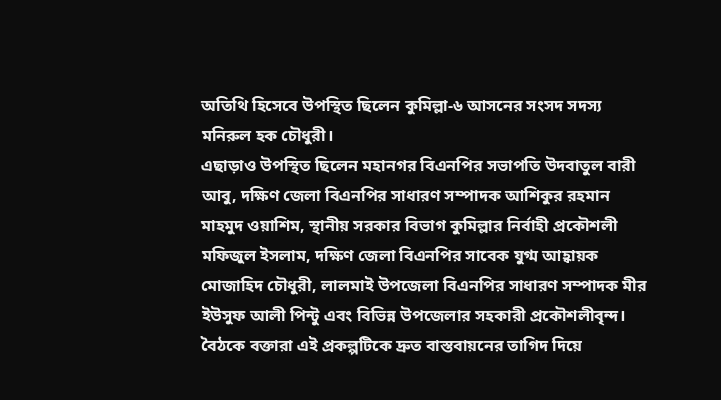অতিথি হিসেবে উপস্থিত ছিলেন কুমিল্লা-৬ আসনের সংসদ সদস্য মনিরুল হক চৌধুরী।
এছাড়াও উপস্থিত ছিলেন মহানগর বিএনপির সভাপতি উদবাতুল বারী আবু, দক্ষিণ জেলা বিএনপির সাধারণ সম্পাদক আশিকুর রহমান মাহমুদ ওয়াশিম, স্থানীয় সরকার বিভাগ কুমিল্লার নির্বাহী প্রকৌশলী মফিজুল ইসলাম, দক্ষিণ জেলা বিএনপির সাবেক যুগ্ম আহ্বায়ক মোজাহিদ চৌধুরী, লালমাই উপজেলা বিএনপির সাধারণ সম্পাদক মীর ইউসুফ আলী পিন্টু এবং বিভিন্ন উপজেলার সহকারী প্রকৌশলীবৃন্দ।
বৈঠকে বক্তারা এই প্রকল্পটিকে দ্রুত বাস্তবায়নের তাগিদ দিয়ে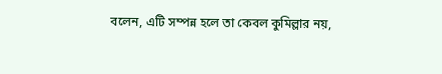বলেন, এটি সম্পন্ন হলে তা কেবল কুমিল্লার নয়,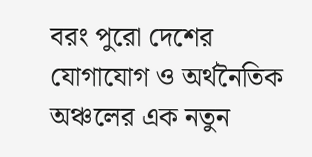বরং পুরো দেশের যোগাযোগ ও অর্থনৈতিক অঞ্চলের এক নতুন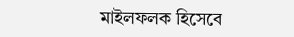মাইলফলক হিসেবে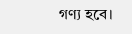গণ্য হবে।